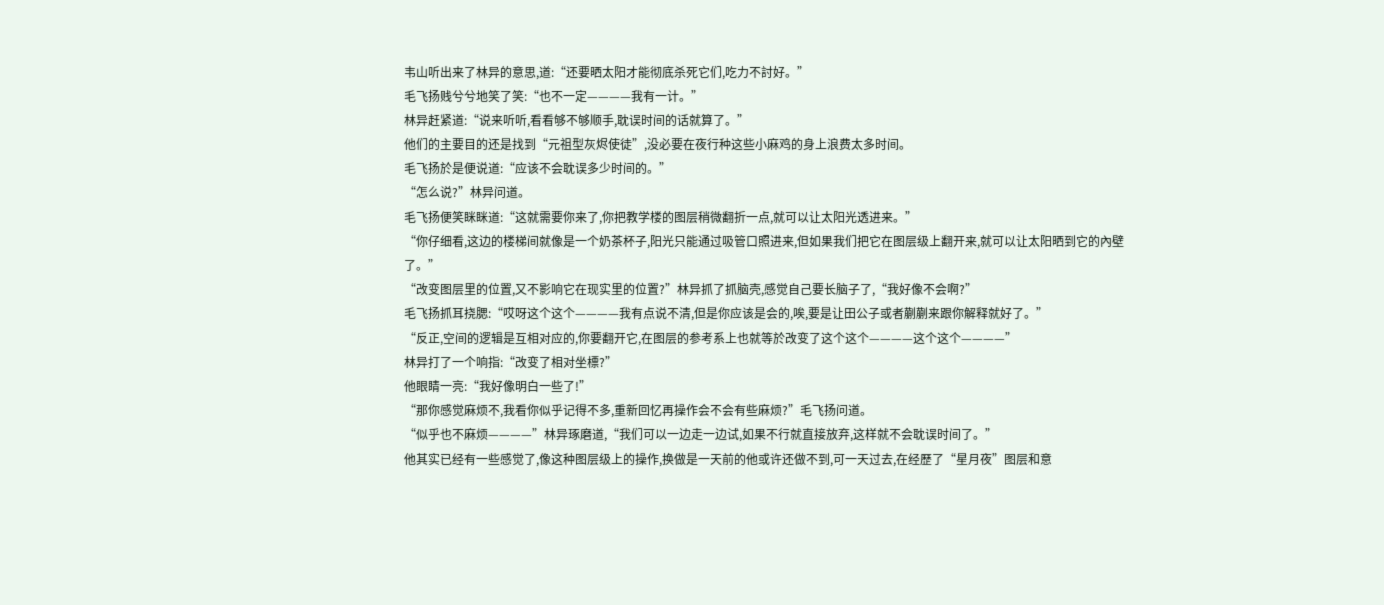韦山听出来了林异的意思,道:“还要晒太阳才能彻底杀死它们,吃力不討好。”
毛飞扬贱兮兮地笑了笑:“也不一定————我有一计。”
林异赶紧道:“说来听听,看看够不够顺手,耽误时间的话就算了。”
他们的主要目的还是找到“元祖型灰烬使徒”,没必要在夜行种这些小麻鸡的身上浪费太多时间。
毛飞扬於是便说道:“应该不会耽误多少时间的。”
“怎么说?”林异问道。
毛飞扬便笑眯眯道:“这就需要你来了,你把教学楼的图层稍微翻折一点,就可以让太阳光透进来。”
“你仔细看,这边的楼梯间就像是一个奶茶杯子,阳光只能通过吸管口照进来,但如果我们把它在图层级上翻开来,就可以让太阳晒到它的內壁了。”
“改变图层里的位置,又不影响它在现实里的位置?”林异抓了抓脑壳,感觉自己要长脑子了,“我好像不会啊?”
毛飞扬抓耳挠腮:“哎呀这个这个————我有点说不清,但是你应该是会的,唉,要是让田公子或者蒯蒯来跟你解释就好了。”
“反正,空间的逻辑是互相对应的,你要翻开它,在图层的参考系上也就等於改变了这个这个————这个这个————”
林异打了一个响指:“改变了相对坐標?”
他眼睛一亮:“我好像明白一些了!”
“那你感觉麻烦不,我看你似乎记得不多,重新回忆再操作会不会有些麻烦?”毛飞扬问道。
“似乎也不麻烦————”林异琢磨道,“我们可以一边走一边试,如果不行就直接放弃,这样就不会耽误时间了。”
他其实已经有一些感觉了,像这种图层级上的操作,换做是一天前的他或许还做不到,可一天过去,在经歷了“星月夜”图层和意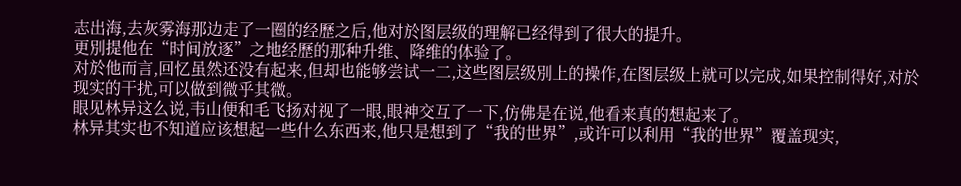志出海,去灰雾海那边走了一圈的经歷之后,他对於图层级的理解已经得到了很大的提升。
更別提他在“时间放逐”之地经歷的那种升维、降维的体验了。
对於他而言,回忆虽然还没有起来,但却也能够尝试一二,这些图层级別上的操作,在图层级上就可以完成,如果控制得好,对於现实的干扰,可以做到微乎其微。
眼见林异这么说,韦山便和毛飞扬对视了一眼,眼神交互了一下,仿佛是在说,他看来真的想起来了。
林异其实也不知道应该想起一些什么东西来,他只是想到了“我的世界”,或许可以利用“我的世界”覆盖现实,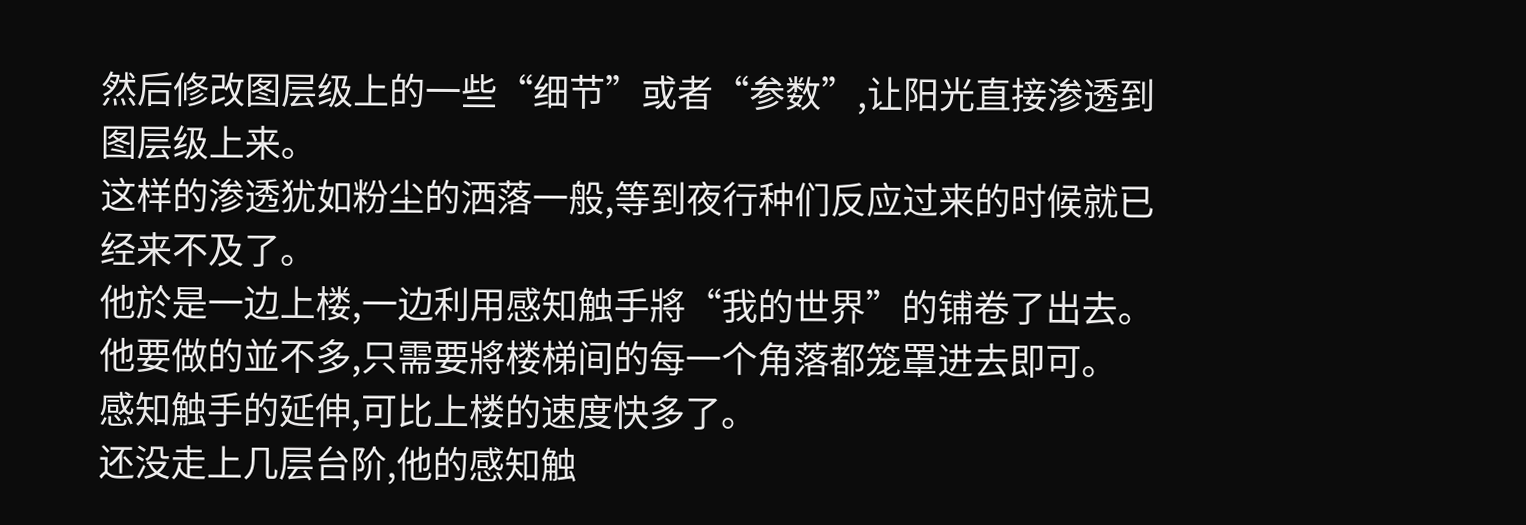然后修改图层级上的一些“细节”或者“参数”,让阳光直接渗透到图层级上来。
这样的渗透犹如粉尘的洒落一般,等到夜行种们反应过来的时候就已经来不及了。
他於是一边上楼,一边利用感知触手將“我的世界”的铺卷了出去。
他要做的並不多,只需要將楼梯间的每一个角落都笼罩进去即可。
感知触手的延伸,可比上楼的速度快多了。
还没走上几层台阶,他的感知触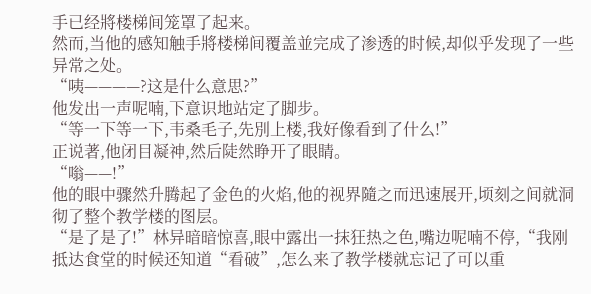手已经將楼梯间笼罩了起来。
然而,当他的感知触手將楼梯间覆盖並完成了渗透的时候,却似乎发现了一些异常之处。
“咦————?这是什么意思?”
他发出一声呢喃,下意识地站定了脚步。
“等一下等一下,韦桑毛子,先別上楼,我好像看到了什么!”
正说著,他闭目凝神,然后陡然睁开了眼睛。
“嗡——!”
他的眼中骤然升腾起了金色的火焰,他的视界隨之而迅速展开,顷刻之间就洞彻了整个教学楼的图层。
“是了是了!”林异暗暗惊喜,眼中露出一抹狂热之色,嘴边呢喃不停,“我刚抵达食堂的时候还知道“看破”,怎么来了教学楼就忘记了可以重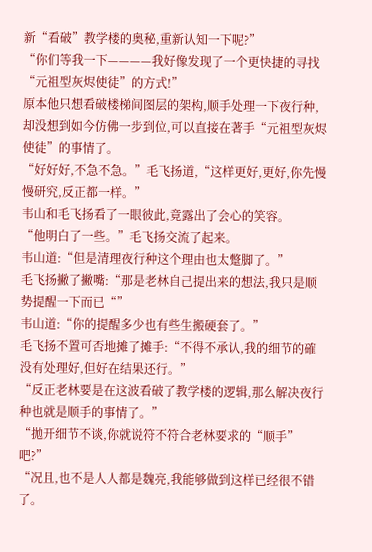新“看破”教学楼的奥秘,重新认知一下呢?”
“你们等我一下————我好像发现了一个更快捷的寻找“元祖型灰烬使徒”的方式!”
原本他只想看破楼梯间图层的架构,顺手处理一下夜行种,却没想到如今仿佛一步到位,可以直接在著手“元祖型灰烬使徒”的事情了。
“好好好,不急不急。”毛飞扬道,“这样更好,更好,你先慢慢研究,反正都一样。”
韦山和毛飞扬看了一眼彼此,竟露出了会心的笑容。
“他明白了一些。”毛飞扬交流了起来。
韦山道:“但是清理夜行种这个理由也太蹩脚了。”
毛飞扬撇了撇嘴:“那是老林自己提出来的想法,我只是顺势提醒一下而已“”
韦山道:“你的提醒多少也有些生搬硬套了。”
毛飞扬不置可否地摊了摊手:“不得不承认,我的细节的確没有处理好,但好在结果还行。”
“反正老林要是在这波看破了教学楼的逻辑,那么解决夜行种也就是顺手的事情了。”
“拋开细节不谈,你就说符不符合老林要求的“顺手”吧?”
“况且,也不是人人都是魏亮,我能够做到这样已经很不错了。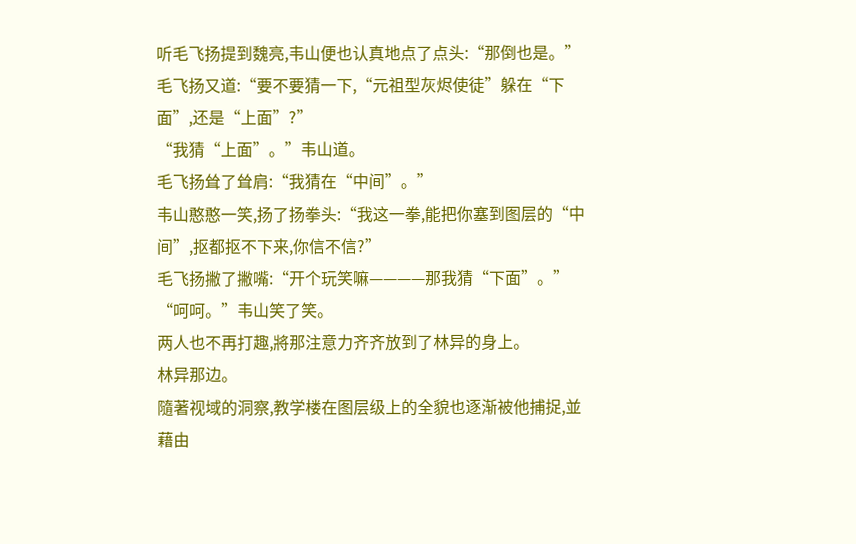听毛飞扬提到魏亮,韦山便也认真地点了点头:“那倒也是。”
毛飞扬又道:“要不要猜一下,“元祖型灰烬使徒”躲在“下面”,还是“上面”?”
“我猜“上面”。”韦山道。
毛飞扬耸了耸肩:“我猜在“中间”。”
韦山憨憨一笑,扬了扬拳头:“我这一拳,能把你塞到图层的“中间”,抠都抠不下来,你信不信?”
毛飞扬撇了撇嘴:“开个玩笑嘛————那我猜“下面”。”
“呵呵。”韦山笑了笑。
两人也不再打趣,將那注意力齐齐放到了林异的身上。
林异那边。
隨著视域的洞察,教学楼在图层级上的全貌也逐渐被他捕捉,並藉由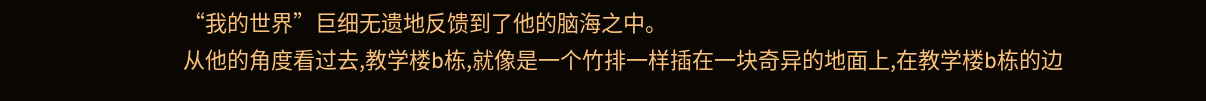“我的世界”巨细无遗地反馈到了他的脑海之中。
从他的角度看过去,教学楼b栋,就像是一个竹排一样插在一块奇异的地面上,在教学楼b栋的边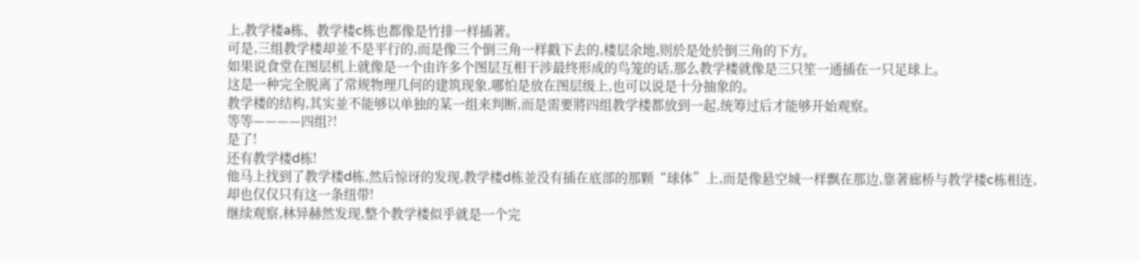上,教学楼a栋、教学楼c栋也都像是竹排一样插著。
可是,三组教学楼却並不是平行的,而是像三个倒三角一样戳下去的,楼层余地,则於是处於倒三角的下方。
如果说食堂在图层机上就像是一个由许多个图层互相干涉最终形成的鸟笼的话,那么教学楼就像是三只笙一通插在一只足球上。
这是一种完全脱离了常规物理几何的建筑现象,哪怕是放在图层级上,也可以说是十分抽象的。
教学楼的结构,其实並不能够以单独的某一组来判断,而是需要將四组教学楼都放到一起,统筹过后才能够开始观察。
等等————四组?!
是了!
还有教学楼d栋!
他马上找到了教学楼d栋,然后惊讶的发现,教学楼d栋並没有插在底部的那颗“球体”上,而是像悬空城一样飘在那边,靠著廊桥与教学楼c栋相连,却也仅仅只有这一条纽带!
继续观察,林异赫然发现,整个教学楼似乎就是一个完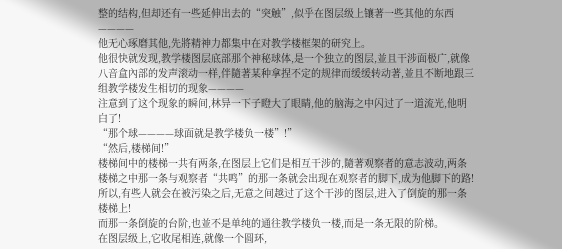整的结构,但却还有一些延伸出去的“突触”,似乎在图层级上镶著一些其他的东西————
他无心琢磨其他,先將精神力都集中在对教学楼框架的研究上。
他很快就发现,教学楼图层底部那个神秘球体,是一个独立的图层,並且干涉面极广,就像八音盒內部的发声滚动一样,伴隨著某种拿捏不定的规律而缓缓转动著,並且不断地跟三组教学楼发生相切的现象————
注意到了这个现象的瞬间,林异一下子瞪大了眼睛,他的脑海之中闪过了一道流光,他明白了!
“那个球————球面就是教学楼负一楼”!”
“然后,楼梯间!”
楼梯间中的楼梯一共有两条,在图层上它们是相互干涉的,隨著观察者的意志波动,两条楼梯之中那一条与观察者“共鸣”的那一条就会出现在观察者的脚下,成为他脚下的路!
所以,有些人就会在被污染之后,无意之间越过了这个干涉的图层,进入了倒旋的那一条楼梯上!
而那一条倒旋的台阶,也並不是单纯的通往教学楼负一楼,而是一条无限的阶梯。
在图层级上,它收尾相连,就像一个圆环,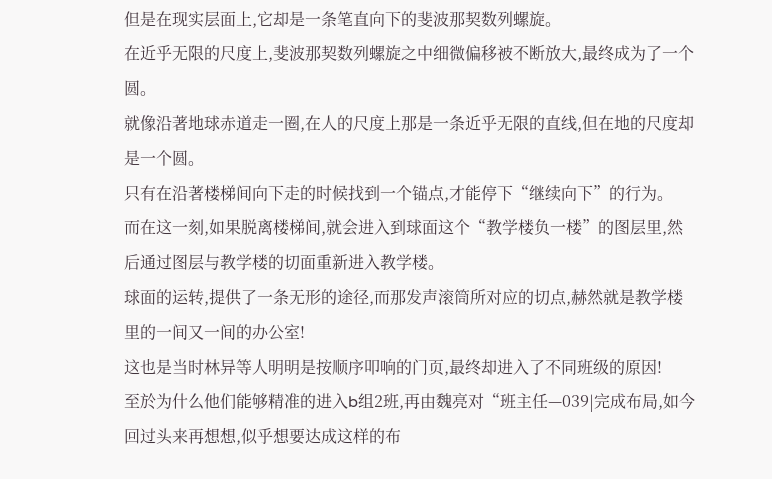但是在现实层面上,它却是一条笔直向下的斐波那契数列螺旋。
在近乎无限的尺度上,斐波那契数列螺旋之中细微偏移被不断放大,最终成为了一个圆。
就像沿著地球赤道走一圈,在人的尺度上那是一条近乎无限的直线,但在地的尺度却是一个圆。
只有在沿著楼梯间向下走的时候找到一个锚点,才能停下“继续向下”的行为。
而在这一刻,如果脱离楼梯间,就会进入到球面这个“教学楼负一楼”的图层里,然后通过图层与教学楼的切面重新进入教学楼。
球面的运转,提供了一条无形的途径,而那发声滚筒所对应的切点,赫然就是教学楼里的一间又一间的办公室!
这也是当时林异等人明明是按顺序叩响的门页,最终却进入了不同班级的原因!
至於为什么他们能够精准的进入b组2班,再由魏亮对“班主任—039|完成布局,如今回过头来再想想,似乎想要达成这样的布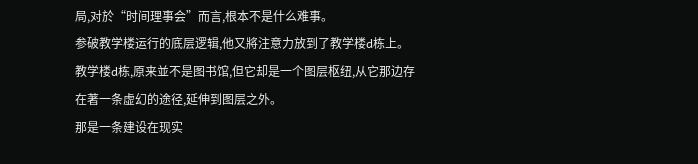局,对於“时间理事会”而言,根本不是什么难事。
参破教学楼运行的底层逻辑,他又將注意力放到了教学楼d栋上。
教学楼d栋,原来並不是图书馆,但它却是一个图层枢纽,从它那边存在著一条虚幻的途径,延伸到图层之外。
那是一条建设在现实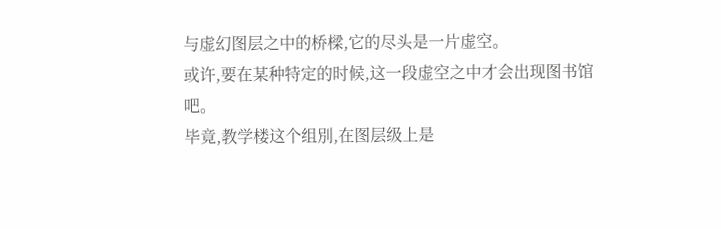与虚幻图层之中的桥樑,它的尽头是一片虚空。
或许,要在某种特定的时候,这一段虚空之中才会出现图书馆吧。
毕竟,教学楼这个组別,在图层级上是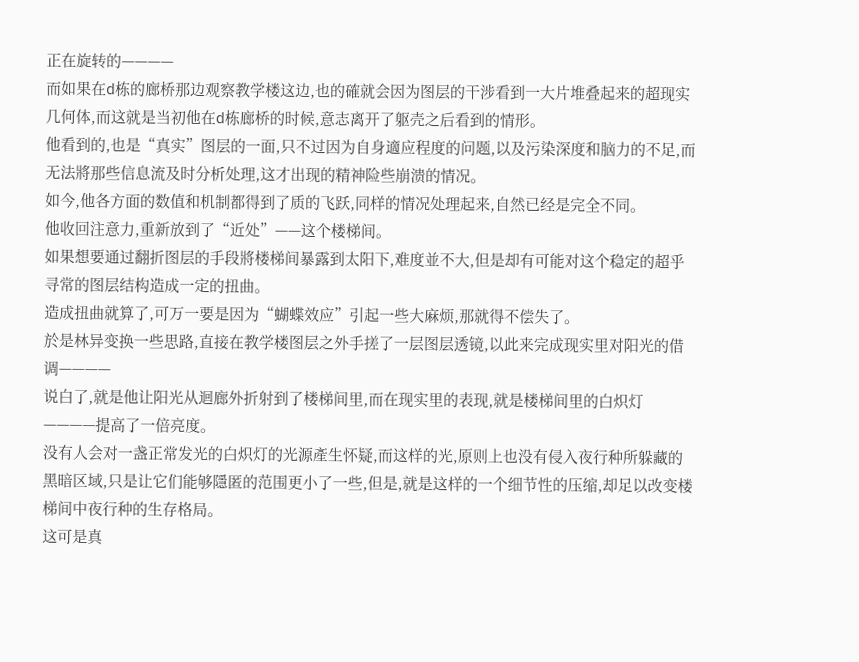正在旋转的————
而如果在d栋的廊桥那边观察教学楼这边,也的確就会因为图层的干涉看到一大片堆叠起来的超现实几何体,而这就是当初他在d栋廊桥的时候,意志离开了躯壳之后看到的情形。
他看到的,也是“真实”图层的一面,只不过因为自身適应程度的问题,以及污染深度和脑力的不足,而无法將那些信息流及时分析处理,这才出现的精神险些崩溃的情况。
如今,他各方面的数值和机制都得到了质的飞跃,同样的情况处理起来,自然已经是完全不同。
他收回注意力,重新放到了“近处”——这个楼梯间。
如果想要通过翻折图层的手段將楼梯间暴露到太阳下,难度並不大,但是却有可能对这个稳定的超乎寻常的图层结构造成一定的扭曲。
造成扭曲就算了,可万一要是因为“蝴蝶效应”引起一些大麻烦,那就得不偿失了。
於是林异变换一些思路,直接在教学楼图层之外手搓了一层图层透镜,以此来完成现实里对阳光的借调————
说白了,就是他让阳光从迴廊外折射到了楼梯间里,而在现实里的表现,就是楼梯间里的白炽灯————提高了一倍亮度。
没有人会对一盏正常发光的白炽灯的光源產生怀疑,而这样的光,原则上也没有侵入夜行种所躲藏的黑暗区域,只是让它们能够隱匿的范围更小了一些,但是,就是这样的一个细节性的压缩,却足以改变楼梯间中夜行种的生存格局。
这可是真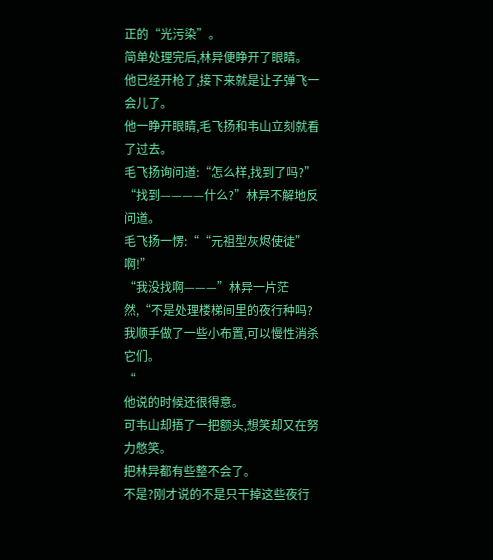正的“光污染”。
简单处理完后,林异便睁开了眼睛。
他已经开枪了,接下来就是让子弹飞一会儿了。
他一睁开眼睛,毛飞扬和韦山立刻就看了过去。
毛飞扬询问道:“怎么样,找到了吗?”
“找到————什么?”林异不解地反问道。
毛飞扬一愣:““元祖型灰烬使徒”啊!”
“我没找啊———”林异一片茫然,“不是处理楼梯间里的夜行种吗?我顺手做了一些小布置,可以慢性消杀它们。
“
他说的时候还很得意。
可韦山却捂了一把额头,想笑却又在努力憋笑。
把林异都有些整不会了。
不是?刚才说的不是只干掉这些夜行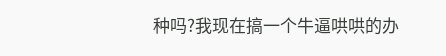种吗?我现在搞一个牛逼哄哄的办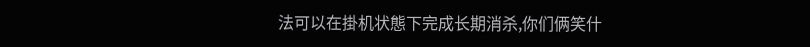法可以在掛机状態下完成长期消杀,你们俩笑什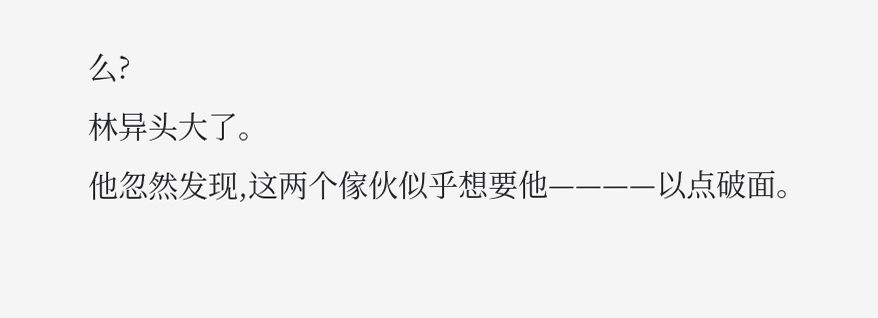么?
林异头大了。
他忽然发现,这两个傢伙似乎想要他————以点破面。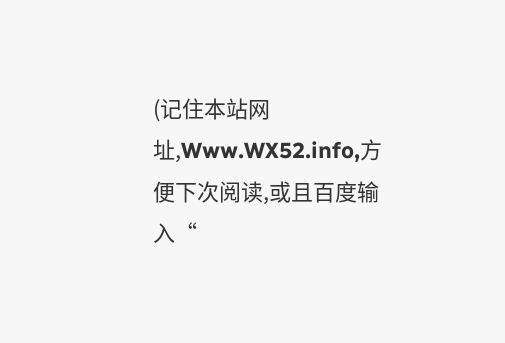(记住本站网址,Www.WX52.info,方便下次阅读,或且百度输入“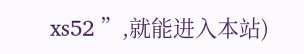xs52 ”,就能进入本站)